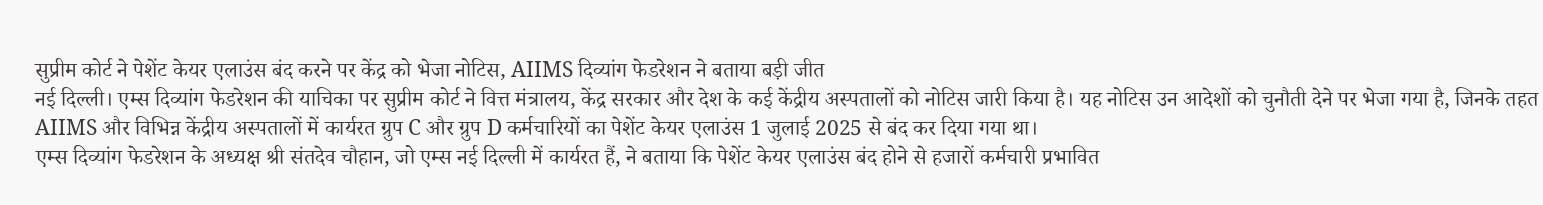सुप्रीम कोर्ट ने पेशेंट केयर एलाउंस बंद करने पर केंद्र को भेजा नोटिस, AIIMS दिव्यांग फेडरेशन ने बताया बड़ी जीत
नई दिल्ली। एम्स दिव्यांग फेडरेशन की याचिका पर सुप्रीम कोर्ट ने वित्त मंत्रालय, केंद्र सरकार और देश के कई केंद्रीय अस्पतालों को नोटिस जारी किया है। यह नोटिस उन आदेशों को चुनौती देने पर भेजा गया है, जिनके तहत AIIMS और विभिन्न केंद्रीय अस्पतालों में कार्यरत ग्रुप C और ग्रुप D कर्मचारियों का पेशेंट केयर एलाउंस 1 जुलाई 2025 से बंद कर दिया गया था।
एम्स दिव्यांग फेडरेशन के अध्यक्ष श्री संतदेव चौहान, जो एम्स नई दिल्ली में कार्यरत हैं, ने बताया कि पेशेंट केयर एलाउंस बंद होने से हजारों कर्मचारी प्रभावित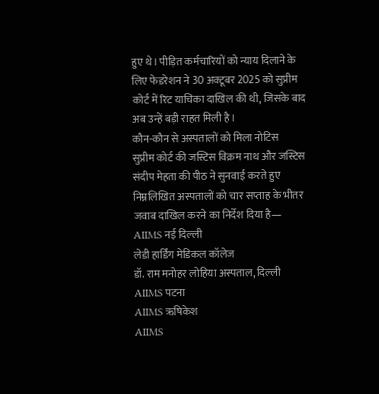हुए थे। पीड़ित कर्मचारियों को न्याय दिलाने के लिए फेडरेशन ने 30 अक्टूबर 2025 को सुप्रीम कोर्ट में रिट याचिका दाखिल की थी, जिसके बाद अब उन्हें बड़ी राहत मिली है।
कौन-कौन से अस्पतालों को मिला नोटिस
सुप्रीम कोर्ट की जस्टिस विक्रम नाथ और जस्टिस संदीप मेहता की पीठ ने सुनवाई करते हुए निम्नलिखित अस्पतालों को चार सप्ताह के भीतर जवाब दाखिल करने का निर्देश दिया है—
AIIMS नई दिल्ली
लेडी हार्डिंग मेडिकल कॉलेज
डॉ. राम मनोहर लोहिया अस्पताल, दिल्ली
AIIMS पटना
AIIMS ऋषिकेश
AIIMS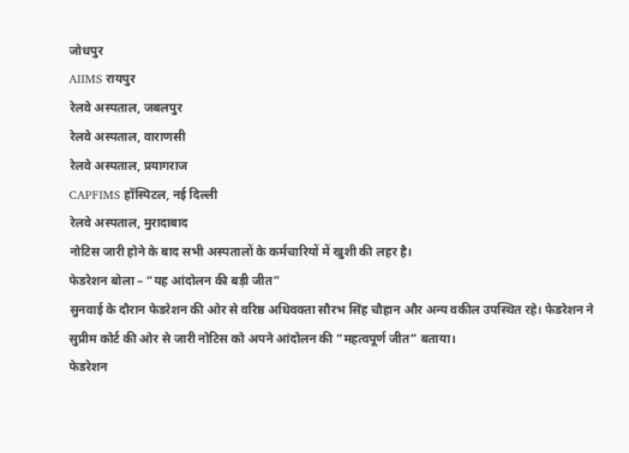जोधपुर
AIIMS रायपुर
रेलवे अस्पताल, जबलपुर
रेलवे अस्पताल, वाराणसी
रेलवे अस्पताल, प्रयागराज
CAPFIMS हॉस्पिटल, नई दिल्ली
रेलवे अस्पताल, मुरादाबाद
नोटिस जारी होने के बाद सभी अस्पतालों के कर्मचारियों में खुशी की लहर है।
फेडरेशन बोला – “यह आंदोलन की बड़ी जीत”
सुनवाई के दौरान फेडरेशन की ओर से वरिष्ठ अधिवक्ता सौरभ सिंह चौहान और अन्य वकील उपस्थित रहे। फेडरेशन ने सुप्रीम कोर्ट की ओर से जारी नोटिस को अपने आंदोलन की “महत्वपूर्ण जीत” बताया।
फेडरेशन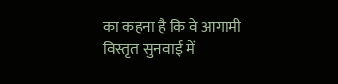का कहना है कि वे आगामी विस्तृत सुनवाई में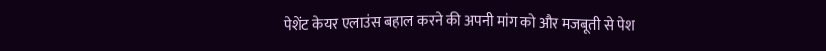पेशेंट केयर एलाउंस बहाल करने की अपनी मांग को और मजबूती से पेश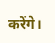करेंगे।